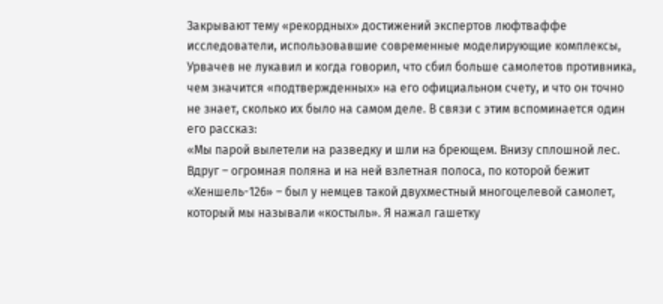Закрывают тему «рекордных» достижений экспертов люфтваффе исследователи, использовавшие современные моделирующие комплексы,
Урвачев не лукавил и когда говорил, что сбил больше самолетов противника, чем значится «подтвержденных» на его официальном счету, и что он точно не знает, сколько их было на самом деле. В связи с этим вспоминается один его рассказ:
«Мы парой вылетели на разведку и шли на бреющем. Внизу сплошной лес. Вдруг – огромная поляна и на ней взлетная полоса, по которой бежит «Хеншель-126» – был у немцев такой двухместный многоцелевой самолет, который мы называли «костыль». Я нажал гашетку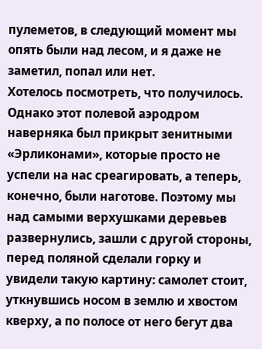пулеметов, в следующий момент мы опять были над лесом, и я даже не заметил, попал или нет.
Хотелось посмотреть, что получилось. Однако этот полевой аэродром наверняка был прикрыт зенитными «Эрликонами», которые просто не успели на нас среагировать, а теперь, конечно, были наготове. Поэтому мы над самыми верхушками деревьев развернулись, зашли с другой стороны, перед поляной сделали горку и увидели такую картину: самолет стоит, уткнувшись носом в землю и хвостом кверху, а по полосе от него бегут два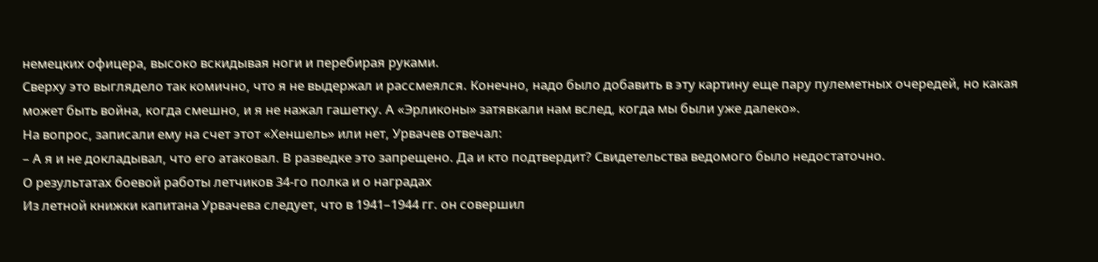немецких офицера, высоко вскидывая ноги и перебирая руками.
Сверху это выглядело так комично, что я не выдержал и рассмеялся. Конечно, надо было добавить в эту картину еще пару пулеметных очередей, но какая может быть война, когда смешно, и я не нажал гашетку. А «Эрликоны» затявкали нам вслед, когда мы были уже далеко».
На вопрос, записали ему на счет этот «Хеншель» или нет, Урвачев отвечал:
– А я и не докладывал, что его атаковал. В разведке это запрещено. Да и кто подтвердит? Свидетельства ведомого было недостаточно.
О результатах боевой работы летчиков 34-го полка и о наградах
Из летной книжки капитана Урвачева следует, что в 1941–1944 гг. он совершил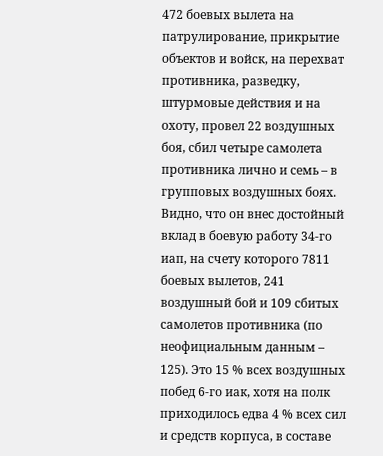472 боевых вылета на патрулирование, прикрытие объектов и войск, на перехват противника, разведку, штурмовые действия и на охоту, провел 22 воздушных боя, сбил четыре самолета противника лично и семь – в групповых воздушных боях. Видно, что он внес достойный вклад в боевую работу 34-го иап, на счету которого 7811 боевых вылетов, 241 воздушный бой и 109 сбитых самолетов противника (по неофициальным данным – 125). Это 15 % всех воздушных побед 6-го иак, хотя на полк приходилось едва 4 % всех сил и средств корпуса, в составе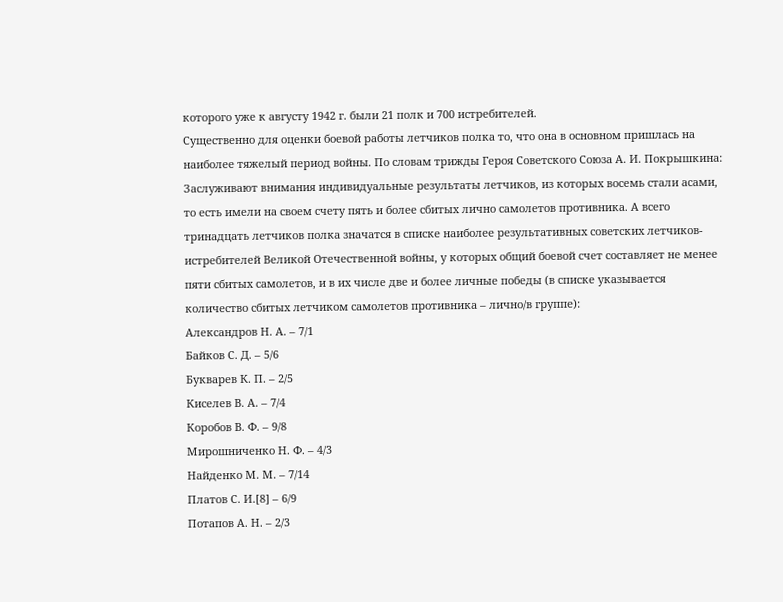которого уже к августу 1942 г. были 21 полк и 700 истребителей.
Существенно для оценки боевой работы летчиков полка то, что она в основном пришлась на наиболее тяжелый период войны. По словам трижды Героя Советского Союза А. И. Покрышкина:
Заслуживают внимания индивидуальные результаты летчиков, из которых восемь стали асами, то есть имели на своем счету пять и более сбитых лично самолетов противника. А всего тринадцать летчиков полка значатся в списке наиболее результативных советских летчиков-истребителей Великой Отечественной войны, у которых общий боевой счет составляет не менее пяти сбитых самолетов, и в их числе две и более личные победы (в списке указывается количество сбитых летчиком самолетов противника – лично/в группе):
Александров Н. А. – 7/1
Байков С. Д. – 5/6
Букварев К. П. – 2/5
Киселев В. А. – 7/4
Коробов В. Ф. – 9/8
Мирошниченко Н. Ф. – 4/3
Найденко М. М. – 7/14
Платов С. И.[8] – 6/9
Потапов А. Н. – 2/3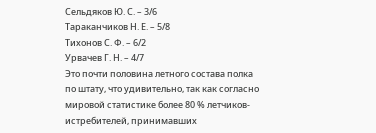Сельдяков Ю. С. – 3/6
Тараканчиков Н. Е. – 5/8
Тихонов С. Ф. – 6/2
Урвачев Г. Н. – 4/7
Это почти половина летного состава полка по штату, что удивительно, так как согласно мировой статистике более 80 % летчиков-истребителей, принимавших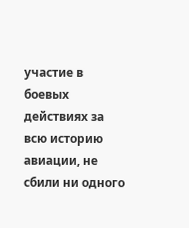участие в боевых действиях за всю историю авиации, не сбили ни одного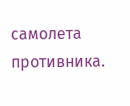самолета противника.